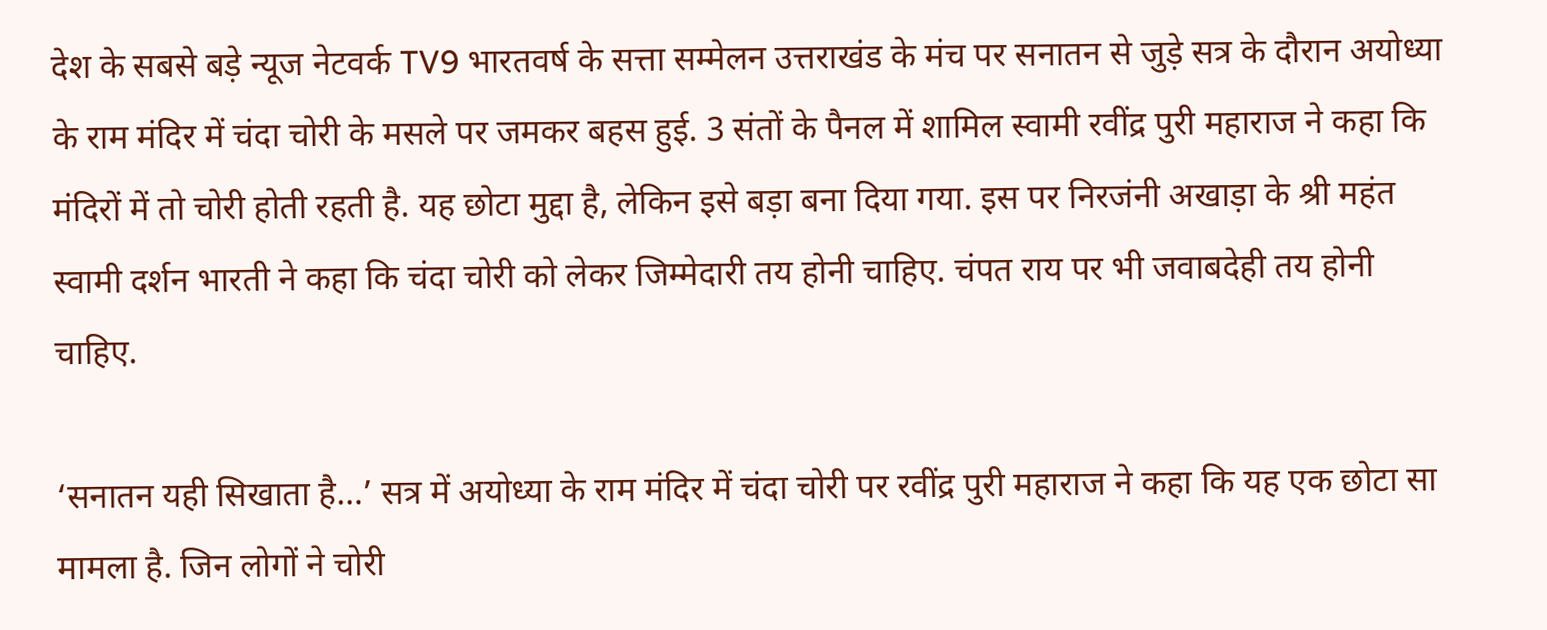देश के सबसे बड़े न्यूज नेटवर्क TV9 भारतवर्ष के सत्ता सम्मेलन उत्तराखंड के मंच पर सनातन से जुड़े सत्र के दौरान अयोध्या के राम मंदिर में चंदा चोरी के मसले पर जमकर बहस हुई. 3 संतों के पैनल में शामिल स्वामी रवींद्र पुरी महाराज ने कहा कि मंदिरों में तो चोरी होती रहती है. यह छोटा मुद्दा है, लेकिन इसे बड़ा बना दिया गया. इस पर निरजंनी अखाड़ा के श्री महंत स्वामी दर्शन भारती ने कहा कि चंदा चोरी को लेकर जिम्मेदारी तय होनी चाहिए. चंपत राय पर भी जवाबदेही तय होनी चाहिए.

‘सनातन यही सिखाता है…’ सत्र में अयोध्या के राम मंदिर में चंदा चोरी पर रवींद्र पुरी महाराज ने कहा कि यह एक छोटा सा मामला है. जिन लोगों ने चोरी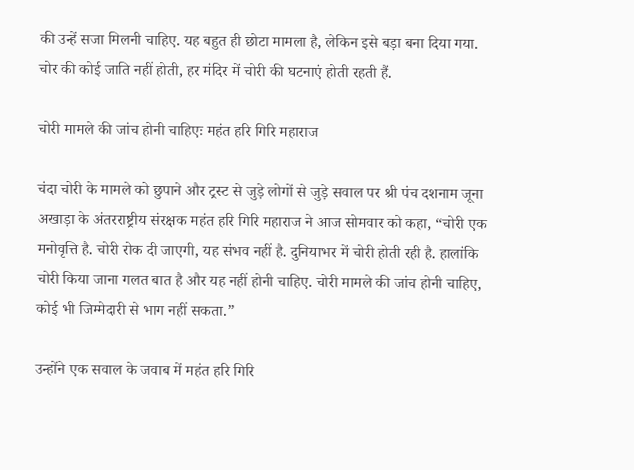की उन्हें सजा मिलनी चाहिए. यह बहुत ही छोटा मामला है, लेकिन इसे बड़ा बना दिया गया. चोर की कोई जाति नहीं होती, हर मंदिर में चोरी की घटनाएं होती रहती हैं.

चोरी मामले की जांच होनी चाहिएः महंत हरि गिरि महाराज

चंदा चोरी के मामले को छुपाने और ट्रस्ट से जुड़े लोगों से जुड़े सवाल पर श्री पंच दशनाम जूना अखाड़ा के अंतरराष्ट्रीय संरक्षक महंत हरि गिरि महाराज ने आज सोमवार को कहा, “चोरी एक मनोवृत्ति है. चोरी रोक दी जाएगी, यह संभव नहीं है. दुनियाभर में चोरी होती रही है. हालांकि चोरी किया जाना गलत बात है और यह नहीं होनी चाहिए. चोरी मामले की जांच होनी चाहिए, कोई भी जिम्मेदारी से भाग नहीं सकता.”

उन्होंने एक सवाल के जवाब में महंत हरि गिरि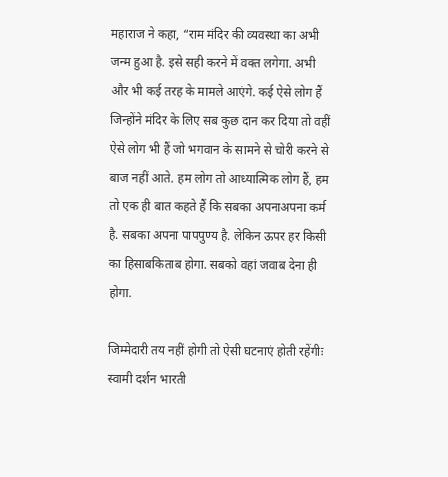महाराज ने कहा, “राम मंदिर की व्यवस्था का अभी जन्म हुआ है. इसे सही करने में वक्त लगेगा. अभी और भी कई तरह के मामले आएंगे. कई ऐसे लोग हैं जिन्होंने मंदिर के लिए सब कुछ दान कर दिया तो वहीं ऐसे लोग भी हैं जो भगवान के सामने से चोरी करने से बाज नहीं आते. हम लोग तो आध्यात्मिक लोग हैं, हम तो एक ही बात कहते हैं कि सबका अपनाअपना कर्म है. सबका अपना पापपुण्य है. लेकिन ऊपर हर किसी का हिसाबकिताब होगा. सबको वहां जवाब देना ही होगा.

जिम्मेदारी तय नहीं होगी तो ऐसी घटनाएं होती रहेंगीः स्वामी दर्शन भारती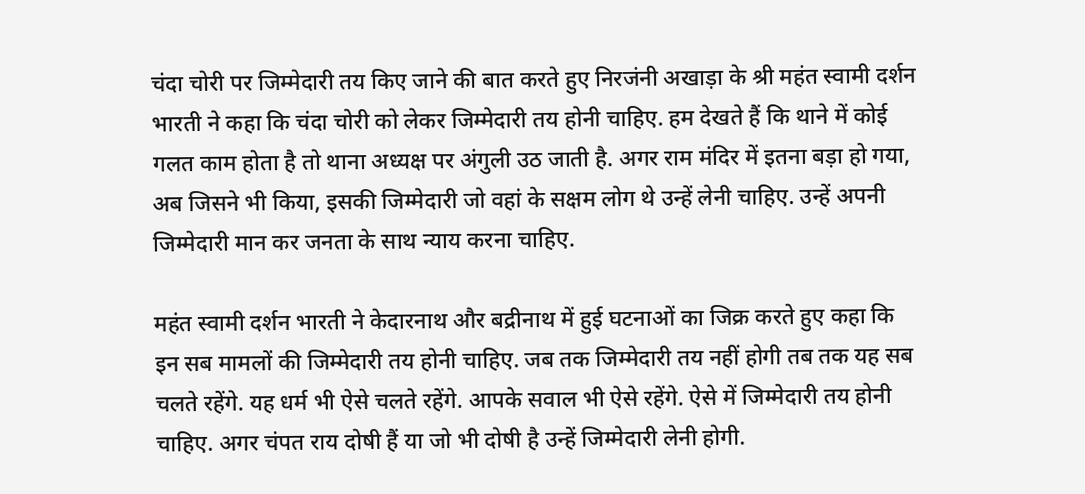चंदा चोरी पर जिम्मेदारी तय किए जाने की बात करते हुए निरजंनी अखाड़ा के श्री महंत स्वामी दर्शन भारती ने कहा कि चंदा चोरी को लेकर जिम्मेदारी तय होनी चाहिए. हम देखते हैं कि थाने में कोई गलत काम होता है तो थाना अध्यक्ष पर अंगुली उठ जाती है. अगर राम मंदिर में इतना बड़ा हो गया, अब जिसने भी किया, इसकी जिम्मेदारी जो वहां के सक्षम लोग थे उन्हें लेनी चाहिए. उन्हें अपनी जिम्मेदारी मान कर जनता के साथ न्याय करना चाहिए.

महंत स्वामी दर्शन भारती ने केदारनाथ और बद्रीनाथ में हुई घटनाओं का जिक्र करते हुए कहा कि इन सब मामलों की जिम्मेदारी तय होनी चाहिए. जब तक जिम्मेदारी तय नहीं होगी तब तक यह सब चलते रहेंगे. यह धर्म भी ऐसे चलते रहेंगे. आपके सवाल भी ऐसे रहेंगे. ऐसे में जिम्मेदारी तय होनी चाहिए. अगर चंपत राय दोषी हैं या जो भी दोषी है उन्हें जिम्मेदारी लेनी होगी.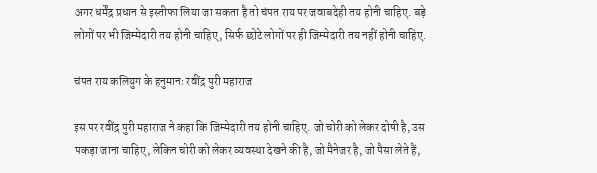अगर धर्मेंद्र प्रधान से इस्तीफा लिया जा सकता है तो चंपत राय पर जवाबदेही तय होनी चाहिए. बड़े लोगों पर भी जिम्मेदारी तय होनी चाहिए, सिर्फ छोटे लोगों पर ही जिम्मेदारी तय नहीं होनी चाहिए.

चंपत राय कलियुग के हनुमानः रवींद्र पुरी महाराज

इस पर रवींद्र पुरी महाराज ने कहा कि जिम्मेदारी तय होनी चाहिए. जो चोरी को लेकर दोषी है, उस पकड़ा जाना चाहिए, लेकिन चोरी को लेकर व्यवस्था देखने की है, जो मैनेजर है, जो पैसा लेते हैं,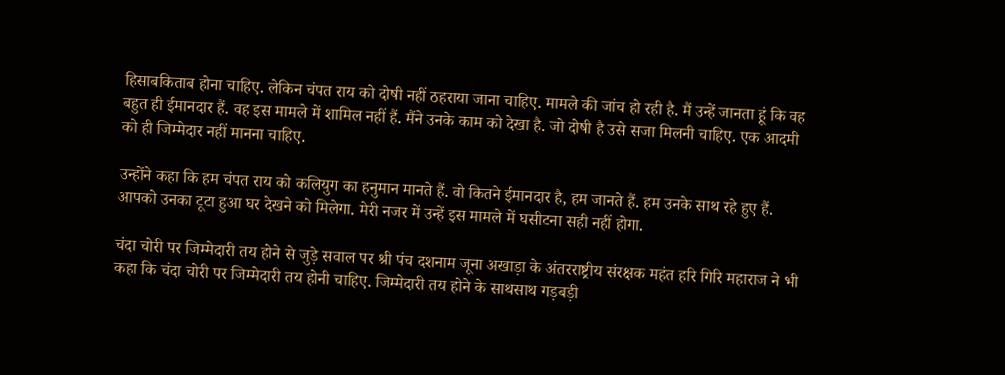हिसाबकिताब होना चाहिए. लेकिन चंपत राय को दोषी नहीं ठहराया जाना चाहिए. मामले की जांच हो रही है. मैं उन्हें जानता हूं कि वह बहुत ही ईमानदार हैं. वह इस मामले में शामिल नहीं हैं. मैंने उनके काम को देखा है. जो दोषी है उसे सजा मिलनी चाहिए. एक आदमी को ही जिम्मेदार नहीं मानना चाहिए.

उन्होंने कहा कि हम चंपत राय को कलियुग का हनुमान मानते हैं. वो कितने ईमानदार है, हम जानते हैं. हम उनके साथ रहे हुए हैं. आपको उनका टूटा हुआ घर देखने को मिलेगा. मेरी नजर में उन्हें इस मामले में घसीटना सही नहीं होगा.

चंदा चोरी पर जिम्मेदारी तय होने से जुड़े सवाल पर श्री पंच दशनाम जूना अखाड़ा के अंतरराष्ट्रीय संरक्षक महंत हरि गिरि महाराज ने भी कहा कि चंदा चोरी पर जिम्मेदारी तय होनी चाहिए. जिम्मेदारी तय होने के साथसाथ गड़बड़ी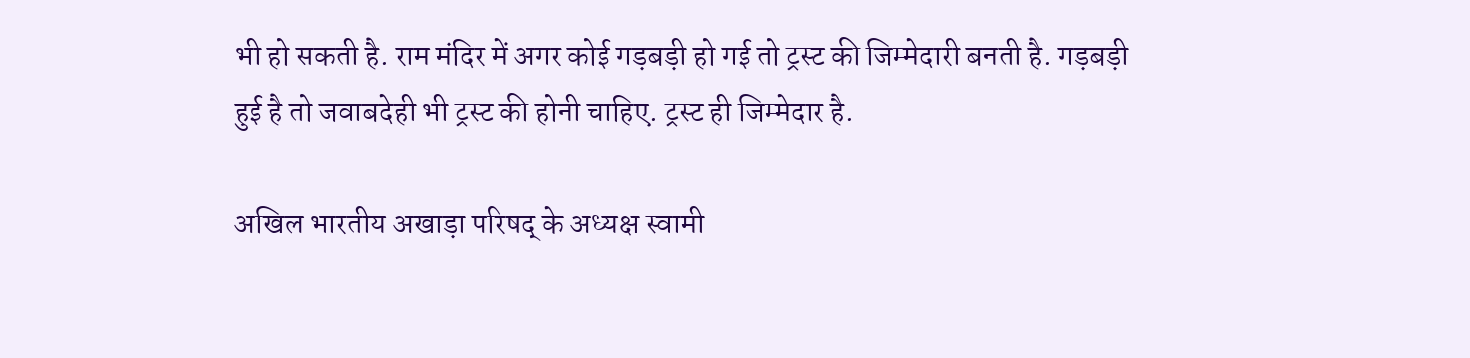भी हो सकती है. राम मंदिर में अगर कोई गड़बड़ी हो गई तो ट्रस्ट की जिम्मेदारी बनती है. गड़बड़ी हुई है तो जवाबदेही भी ट्रस्ट की होनी चाहिए. ट्रस्ट ही जिम्मेदार है.

अखिल भारतीय अखाड़ा परिषद् के अध्यक्ष स्वामी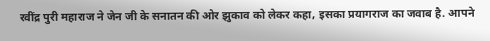रवींद्र पुरी महाराज ने जेन जी के सनातन की ओर झुकाव को लेकर कहा, इसका प्रयागराज का जवाब है. आपने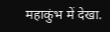महाकुंभ में देखा.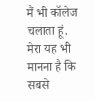मैं भी कॉलेज चलाता हूं. मेरा यह भी मानना है कि सबसे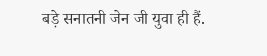बड़े सनातनी जेन जी युवा ही हैं.